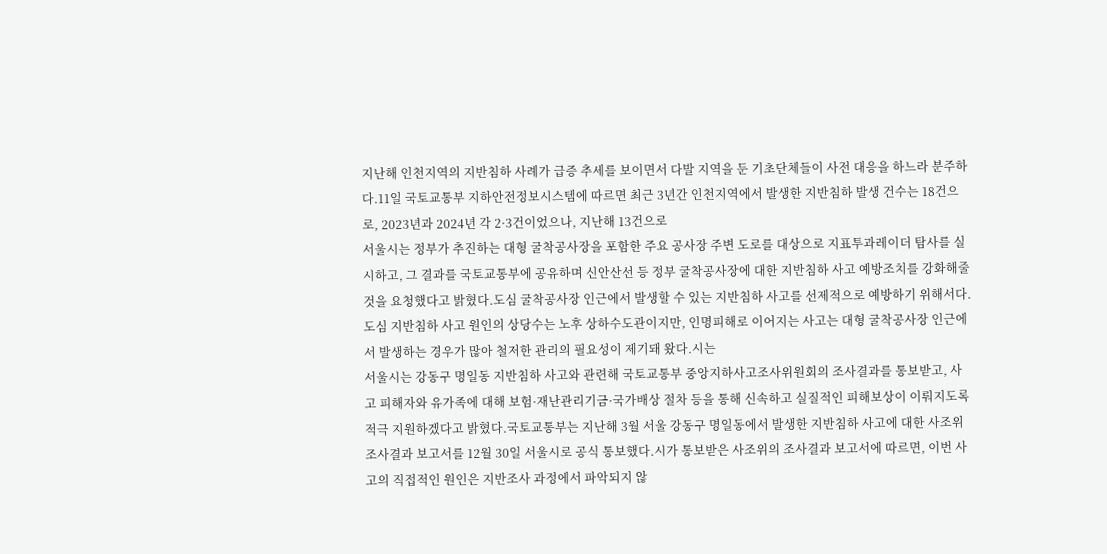지난해 인천지역의 지반침하 사례가 급증 추세를 보이면서 다발 지역을 둔 기초단체들이 사전 대응을 하느라 분주하다.11일 국토교통부 지하안전정보시스템에 따르면 최근 3년간 인천지역에서 발생한 지반침하 발생 건수는 18건으로, 2023년과 2024년 각 2·3건이었으나, 지난해 13건으로
서울시는 정부가 추진하는 대형 굴착공사장을 포함한 주요 공사장 주변 도로를 대상으로 지표투과레이더 탐사를 실시하고, 그 결과를 국토교통부에 공유하며 신안산선 등 정부 굴착공사장에 대한 지반침하 사고 예방조치를 강화해줄 것을 요청했다고 밝혔다.도심 굴착공사장 인근에서 발생할 수 있는 지반침하 사고를 선제적으로 예방하기 위해서다. 도심 지반침하 사고 원인의 상당수는 노후 상하수도관이지만, 인명피해로 이어지는 사고는 대형 굴착공사장 인근에서 발생하는 경우가 많아 철저한 관리의 필요성이 제기돼 왔다.시는
서울시는 강동구 명일동 지반침하 사고와 관련해 국토교통부 중앙지하사고조사위원회의 조사결과를 통보받고, 사고 피해자와 유가족에 대해 보험·재난관리기금·국가배상 절차 등을 통해 신속하고 실질적인 피해보상이 이뤄지도록 적극 지원하겠다고 밝혔다.국토교통부는 지난해 3월 서울 강동구 명일동에서 발생한 지반침하 사고에 대한 사조위 조사결과 보고서를 12월 30일 서울시로 공식 통보했다.시가 통보받은 사조위의 조사결과 보고서에 따르면, 이번 사고의 직접적인 원인은 지반조사 과정에서 파악되지 않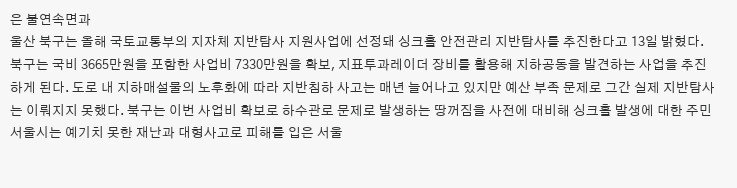은 불연속면과
울산 북구는 올해 국토교통부의 지자체 지반탐사 지원사업에 선정돼 싱크홀 안전관리 지반탐사를 추진한다고 13일 밝혔다. 북구는 국비 3665만원을 포함한 사업비 7330만원을 확보, 지표투과레이더 장비를 활용해 지하공동을 발견하는 사업을 추진하게 된다. 도로 내 지하매설물의 노후화에 따라 지반침하 사고는 매년 늘어나고 있지만 예산 부족 문제로 그간 실제 지반탐사는 이뤄지지 못했다. 북구는 이번 사업비 확보로 하수관로 문제로 발생하는 땅꺼짐을 사전에 대비해 싱크홀 발생에 대한 주민
서울시는 예기치 못한 재난과 대형사고로 피해를 입은 서울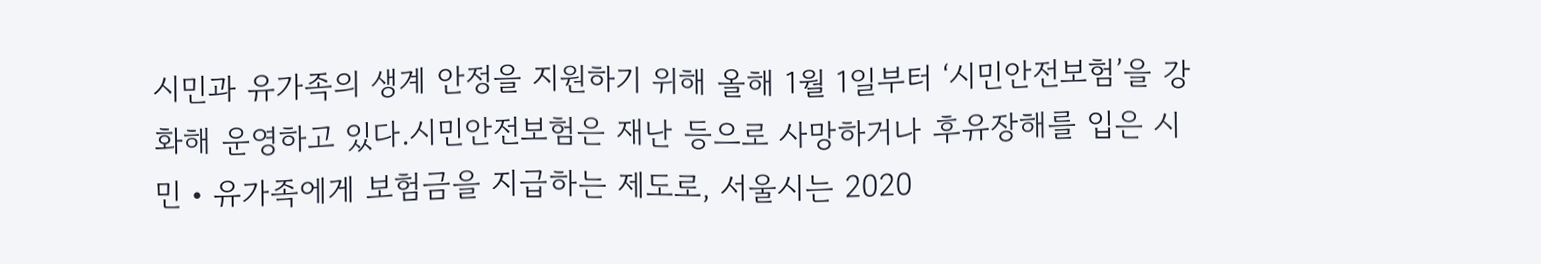시민과 유가족의 생계 안정을 지원하기 위해 올해 1월 1일부터 ‘시민안전보험’을 강화해 운영하고 있다.시민안전보험은 재난 등으로 사망하거나 후유장해를 입은 시민‧유가족에게 보험금을 지급하는 제도로, 서울시는 2020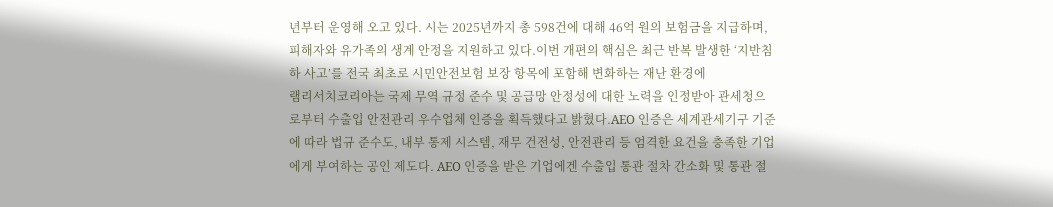년부터 운영해 오고 있다. 시는 2025년까지 총 598건에 대해 46억 원의 보험금을 지급하며, 피해자와 유가족의 생계 안정을 지원하고 있다.이번 개편의 핵심은 최근 반복 발생한 ‘지반침하 사고’를 전국 최초로 시민안전보험 보장 항목에 포함해 변화하는 재난 환경에
램리서치코리아는 국제 무역 규정 준수 및 공급망 안정성에 대한 노력을 인정받아 관세청으로부터 수출입 안전관리 우수업체 인증을 획득했다고 밝혔다.AEO 인증은 세계관세기구 기준에 따라 법규 준수도, 내부 통제 시스템, 재무 건전성, 안전관리 등 엄격한 요건을 충족한 기업에게 부여하는 공인 제도다. AEO 인증을 받은 기업에겐 수출입 통관 절차 간소화 및 통관 절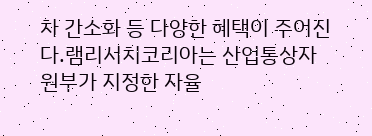차 간소화 등 다양한 혜택이 주어진다.램리서치코리아는 산업통상자원부가 지정한 자율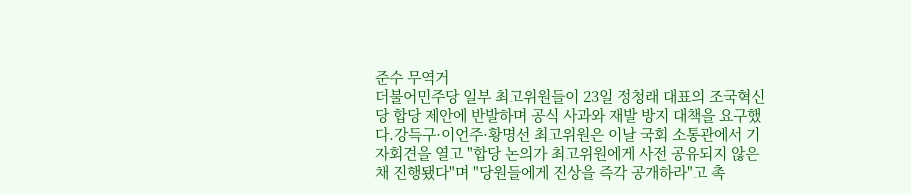준수 무역거
더불어민주당 일부 최고위원들이 23일 정청래 대표의 조국혁신당 합당 제안에 반발하며 공식 사과와 재발 방지 대책을 요구했다.강득구·이언주·황명선 최고위원은 이날 국회 소통관에서 기자회견을 열고 "합당 논의가 최고위원에게 사전 공유되지 않은 채 진행됐다"며 "당원들에게 진상을 즉각 공개하라"고 촉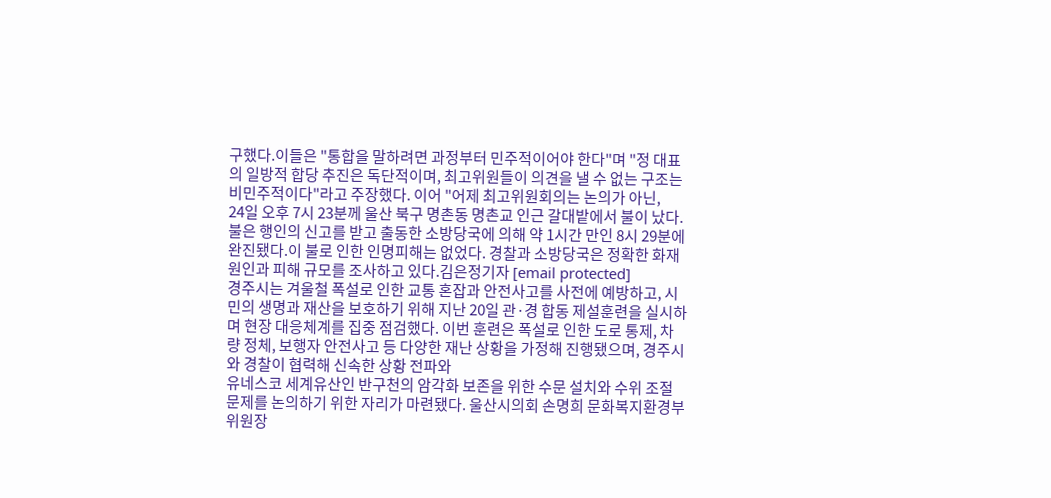구했다.이들은 "통합을 말하려면 과정부터 민주적이어야 한다"며 "정 대표의 일방적 합당 추진은 독단적이며, 최고위원들이 의견을 낼 수 없는 구조는 비민주적이다"라고 주장했다. 이어 "어제 최고위원회의는 논의가 아닌,
24일 오후 7시 23분께 울산 북구 명촌동 명촌교 인근 갈대밭에서 불이 났다.불은 행인의 신고를 받고 출동한 소방당국에 의해 약 1시간 만인 8시 29분에 완진됐다.이 불로 인한 인명피해는 없었다. 경찰과 소방당국은 정확한 화재 원인과 피해 규모를 조사하고 있다.김은정기자 [email protected]
경주시는 겨울철 폭설로 인한 교통 혼잡과 안전사고를 사전에 예방하고, 시민의 생명과 재산을 보호하기 위해 지난 20일 관·경 합동 제설훈련을 실시하며 현장 대응체계를 집중 점검했다. 이번 훈련은 폭설로 인한 도로 통제, 차량 정체, 보행자 안전사고 등 다양한 재난 상황을 가정해 진행됐으며, 경주시와 경찰이 협력해 신속한 상황 전파와
유네스코 세계유산인 반구천의 암각화 보존을 위한 수문 설치와 수위 조절 문제를 논의하기 위한 자리가 마련됐다. 울산시의회 손명희 문화복지환경부위원장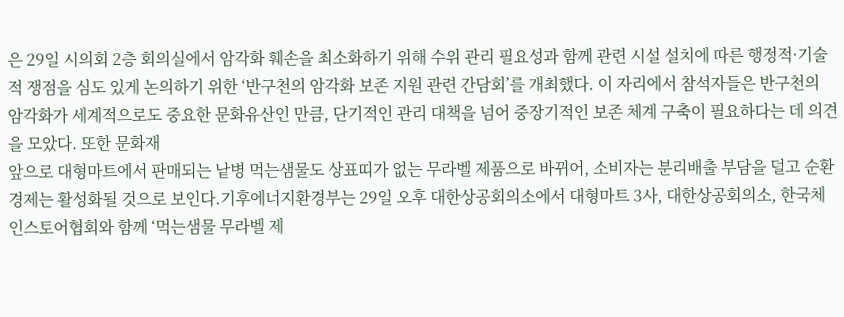은 29일 시의회 2층 회의실에서 암각화 훼손을 최소화하기 위해 수위 관리 필요성과 함께 관련 시설 설치에 따른 행정적·기술적 쟁점을 심도 있게 논의하기 위한 ‘반구천의 암각화 보존 지원 관련 간담회’를 개최했다. 이 자리에서 참석자들은 반구천의 암각화가 세계적으로도 중요한 문화유산인 만큼, 단기적인 관리 대책을 넘어 중장기적인 보존 체계 구축이 필요하다는 데 의견을 모았다. 또한 문화재
앞으로 대형마트에서 판매되는 낱병 먹는샘물도 상표띠가 없는 무라벨 제품으로 바뀌어, 소비자는 분리배출 부담을 덜고 순환경제는 활성화될 것으로 보인다.기후에너지환경부는 29일 오후 대한상공회의소에서 대형마트 3사, 대한상공회의소, 한국체인스토어협회와 함께 ‘먹는샘물 무라벨 제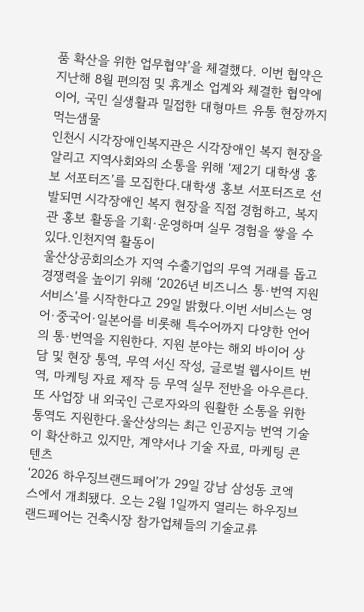품 확산을 위한 업무협약’을 체결했다. 이번 협약은 지난해 8월 편의점 및 휴게소 업계와 체결한 협약에 이어, 국민 실생활과 밀접한 대형마트 유통 현장까지 먹는샘물
인천시 시각장애인복지관은 시각장애인 복지 현장을 알리고 지역사회와의 소통을 위해 ‘제2기 대학생 홍보 서포터즈’를 모집한다.대학생 홍보 서포터즈로 선발되면 시각장애인 복지 현장을 직접 경험하고, 복지관 홍보 활동을 기획·운영하며 실무 경험을 쌓을 수 있다.인천지역 활동이
울산상공회의소가 지역 수출기업의 무역 거래를 돕고 경쟁력을 높이기 위해 ‘2026년 비즈니스 통·번역 지원 서비스’를 시작한다고 29일 밝혔다.이번 서비스는 영어·중국어·일본어를 비롯해 특수어까지 다양한 언어의 통·번역을 지원한다. 지원 분야는 해외 바이어 상담 및 현장 통역, 무역 서신 작성, 글로벌 웹사이트 번역, 마케팅 자료 제작 등 무역 실무 전반을 아우른다. 또 사업장 내 외국인 근로자와의 원활한 소통을 위한 통역도 지원한다.울산상의는 최근 인공지능 번역 기술이 확산하고 있지만, 계약서나 기술 자료, 마케팅 콘텐츠
‘2026 하우징브랜드페어’가 29일 강남 삼성동 코엑스에서 개최됐다. 오는 2월 1일까지 열리는 하우징브랜드페어는 건축시장 참가업체들의 기술교류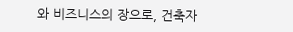와 비즈니스의 장으로, 건축자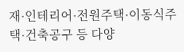재·인테리어·전원주택·이동식주택·건축공구 등 다양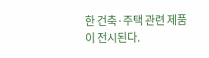한 건축·주택 관련 제품이 전시된다.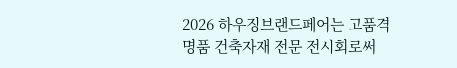2026 하우징브랜드페어는 고품격 명품 건축자재 전문 전시회로써